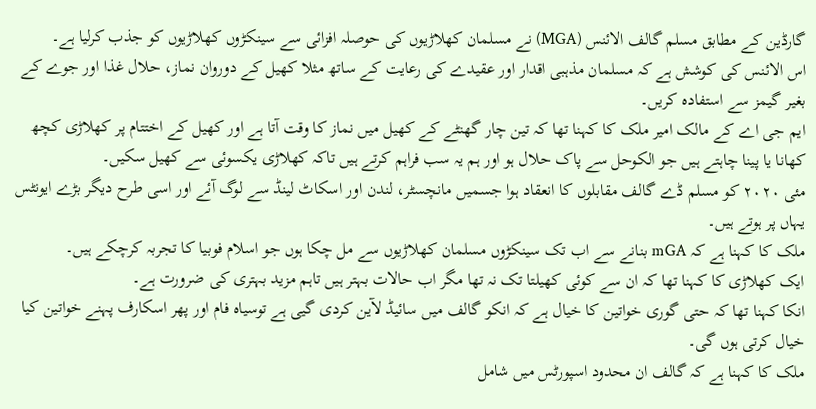گارڈین کے مطابق مسلم گالف الائنس (MGA) نے مسلمان کھلاڑیوں کی حوصلہ افزائی سے سینکڑوں کھلاڑیوں کو جذب کرلیا ہے۔
اس الائنس کی کوشش ہے کہ مسلمان مذہبی اقدار اور عقیدے کی رعایت کے ساتھ مثلا کھیل کے دوروان نماز، حلال غذا اور جوے کے بغیر گیمز سے استفادہ کریں۔
ایم جی اے کے مالک امیر ملک کا کہنا تھا کہ تین چار گھنٹے کے کھیل میں نماز کا وقت آتا ہے اور کھیل کے اختتام پر کھلاڑی کچھ کھانا یا پینا چاہتے ہیں جو الکوحل سے پاک حلال ہو اور ہم یہ سب فراہم کرتے ہیں تاکہ کھلاڑی یکسوئی سے کھیل سکیں۔
مئی ۲۰۲۰ کو مسلم ڈے گالف مقابلوں کا انعقاد ہوا جسمیں مانچسٹر، لندن اور اسکاٹ لینڈ سے لوگ آئے اور اسی طرح دیگر بڑے ایونٹس یہاں پر ہوتے ہیں۔
ملک کا کہنا ہے کہ mGA بنانے سے اب تک سینکڑوں مسلمان کھلاڑیوں سے مل چکا ہوں جو اسلام فوبیا کا تجربہ کرچکے ہیں۔
ایک کھلاڑی کا کہنا تھا کہ ان سے کوئی کھیلتا تک نہ تھا مگر اب حالات بہتر ہیں تاہم مزید بہتری کی ضرورت ہے۔
انکا کہنا تھا کہ حتی گوری خواتین کا خیال ہے کہ انکو گالف میں سائیڈ لآین کردی گیی ہے توسیاہ فام اور پھر اسکارف پہنے خواتین کیا خیال کرتی ہوں گی۔
ملک کا کہنا ہے کہ گالف ان محدود اسپورٹس میں شامل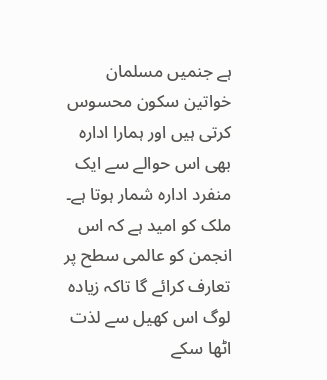ہے جنمیں مسلمان خواتین سکون محسوس کرتی ہیں اور ہمارا ادارہ بھی اس حوالے سے ایک منفرد ادارہ شمار ہوتا ہے۔
ملک کو امید ہے کہ اس انجمن کو عالمی سطح پر تعارف کرائے گا تاکہ زیادہ لوگ اس کھیل سے لذت اٹھا سکے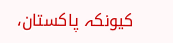کیونکہ پاکستان،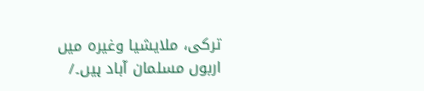ترکی، ملایشیا وغیرہ میں اربوں مسلمان آباد ہیں۔/